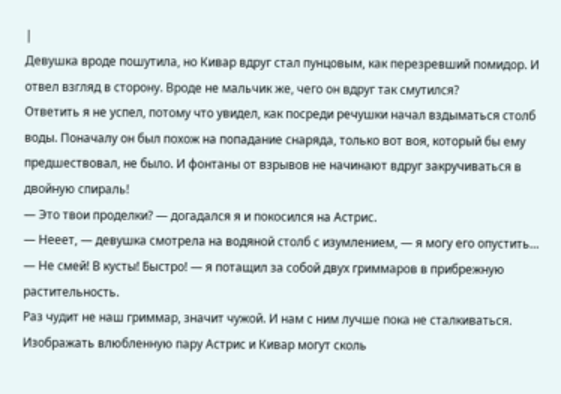|
Девушка вроде пошутила, но Кивар вдруг стал пунцовым, как перезревший помидор. И отвел взгляд в сторону. Вроде не мальчик же, чего он вдруг так смутился?
Ответить я не успел, потому что увидел, как посреди речушки начал вздыматься столб воды. Поначалу он был похож на попадание снаряда, только вот воя, который бы ему предшествовал, не было. И фонтаны от взрывов не начинают вдруг закручиваться в двойную спираль!
— Это твои проделки? — догадался я и покосился на Астрис.
— Нееет, — девушка смотрела на водяной столб с изумлением, — я могу его опустить…
— Не смей! В кусты! Быстро! — я потащил за собой двух гриммаров в прибрежную растительность.
Раз чудит не наш гриммар, значит чужой. И нам с ним лучше пока не сталкиваться. Изображать влюбленную пару Астрис и Кивар могут сколь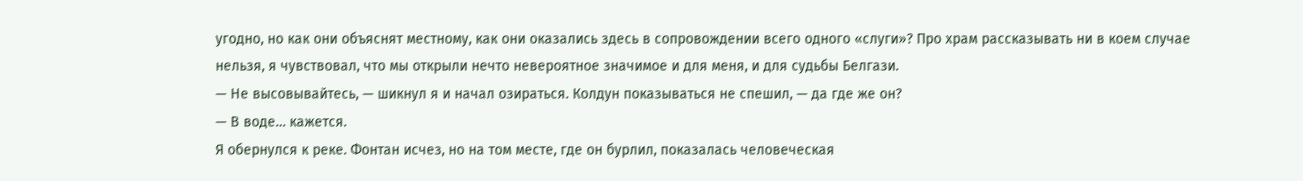угодно, но как они объяснят местному, как они оказались здесь в сопровождении всего одного «слуги»? Про храм рассказывать ни в коем случае нельзя, я чувствовал, что мы открыли нечто невероятное значимое и для меня, и для судьбы Белгази.
— Не высовывайтесь, — шикнул я и начал озираться. Колдун показываться не спешил, — да где же он?
— В воде… кажется.
Я обернулся к реке. Фонтан исчез, но на том месте, где он бурлил, показалась человеческая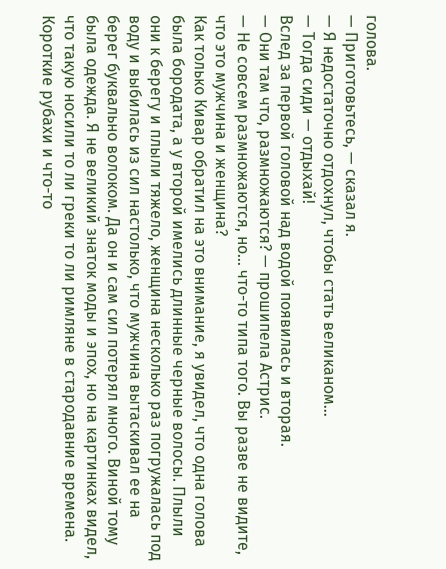голова.
— Приготовьтесь, — сказал я.
— Я недостаточно отдохнул, чтобы стать великаном…
— Тогда сиди — отдыхай!
Вслед за первой головой над водой появилась и вторая.
— Они там что, размножаются? — прошипела Астрис.
— Не совсем размножаются, но… что-то типа того. Вы разве не видите, что это мужчина и женщина?
Как только Кивар обратил на это внимание, я увидел, что одна голова была бородата, а у второй имелись длинные черные волосы. Плыли они к берегу и плыли тяжело, женщина несколько раз погружалась под воду и выбилась из сил настолько, что мужчина вытаскивал ее на берег буквально волоком. Да он и сам сил потерял много. Виной тому была одежда. Я не великий знаток моды и эпох, но на картинках видел, что такую носили то ли греки то ли римляне в стародавние времена. Короткие рубахи и что-то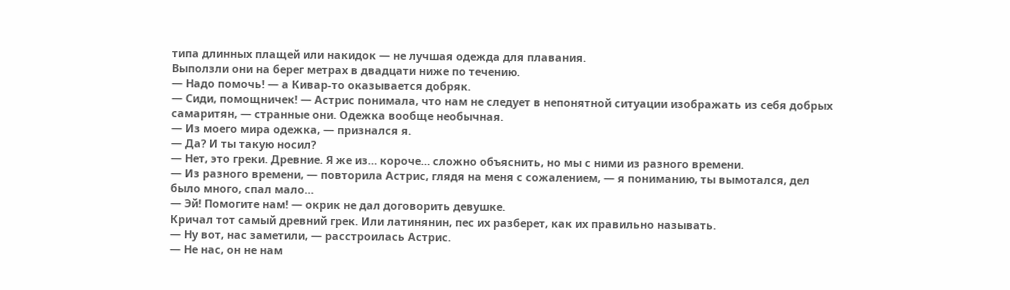типа длинных плащей или накидок — не лучшая одежда для плавания.
Выползли они на берег метрах в двадцати ниже по течению.
— Надо помочь! — а Кивар-то оказывается добряк.
— Сиди, помощничек! — Астрис понимала, что нам не следует в непонятной ситуации изображать из себя добрых самаритян, — странные они. Одежка вообще необычная.
— Из моего мира одежка, — признался я.
— Да? И ты такую носил?
— Нет, это греки. Древние. Я же из… короче… сложно объяснить, но мы с ними из разного времени.
— Из разного времени, — повторила Астрис, глядя на меня с сожалением, — я пониманию, ты вымотался, дел было много, спал мало…
— Эй! Помогите нам! — окрик не дал договорить девушке.
Кричал тот самый древний грек. Или латинянин, пес их разберет, как их правильно называть.
— Ну вот, нас заметили, — расстроилась Астрис.
— Не нас, он не нам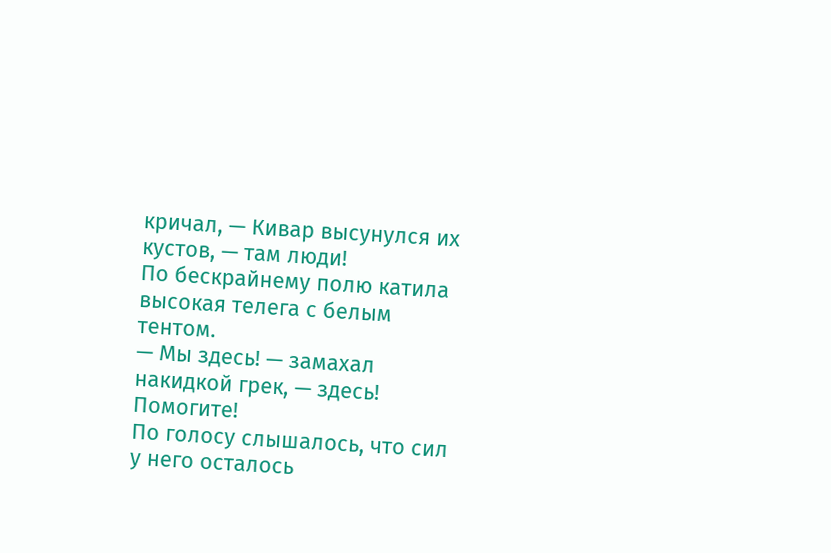кричал, — Кивар высунулся их кустов, — там люди!
По бескрайнему полю катила высокая телега с белым тентом.
— Мы здесь! — замахал накидкой грек, — здесь! Помогите!
По голосу слышалось, что сил у него осталось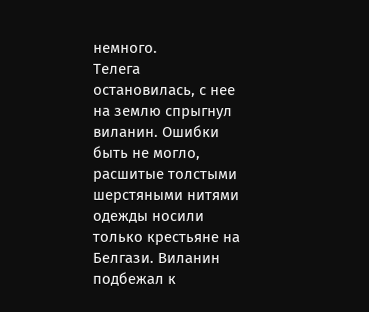немного.
Телега остановилась, с нее на землю спрыгнул виланин. Ошибки быть не могло, расшитые толстыми шерстяными нитями одежды носили только крестьяне на Белгази. Виланин подбежал к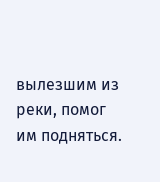вылезшим из реки, помог им подняться.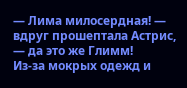— Лима милосердная! — вдруг прошептала Астрис, — да это же Глимм!
Из-за мокрых одежд и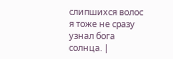слипшихся волос я тоже не сразу узнал бога солнца. |